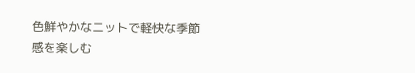色鮮やかなニットで軽快な季節感を楽しむ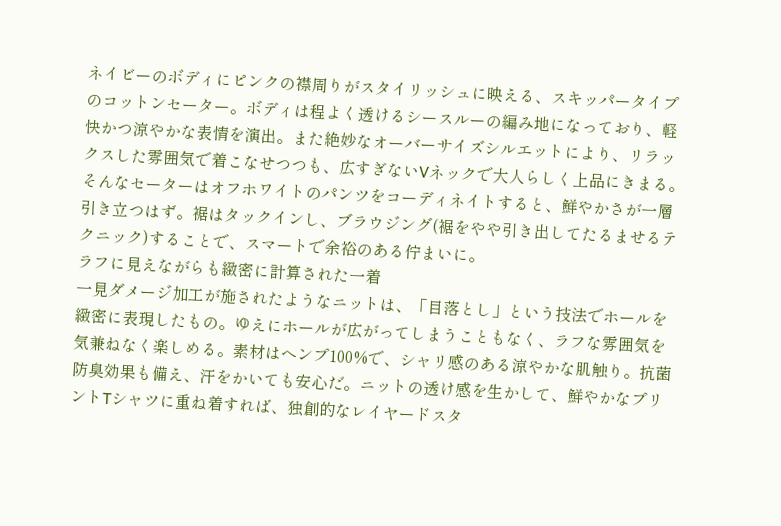ネイビーのボディにピンクの襟周りがスタイリッシュに映える、スキッパータイプのコットンセーター。ボディは程よく透けるシースルーの編み地になっており、軽快かつ涼やかな表情を演出。また絶妙なオーバーサイズシルエットにより、リラックスした雰囲気で着こなせつつも、広すぎないVネックで大人らしく上品にきまる。そんなセーターはオフホワイトのパンツをコーディネイトすると、鮮やかさが一層引き立つはず。裾はタックインし、ブラウジング(裾をやや引き出してたるませるテクニック)することで、スマートで余裕のある佇まいに。
ラフに見えながらも緻密に計算された一着
一見ダメージ加工が施されたようなニットは、「目落とし」という技法でホールを緻密に表現したもの。ゆえにホールが広がってしまうこともなく、ラフな雰囲気を気兼ねなく楽しめる。素材はヘンプ100%で、シャリ感のある涼やかな肌触り。抗菌防臭効果も備え、汗をかいても安心だ。ニットの透け感を生かして、鮮やかなプリントTシャツに重ね着すれば、独創的なレイヤードスタ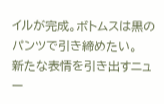イルが完成。ボトムスは黒のパンツで引き締めたい。
新たな表情を引き出すニュー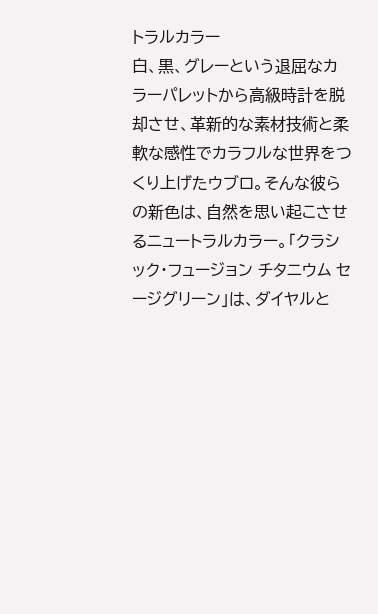トラルカラー
白、黒、グレーという退屈なカラーパレットから高級時計を脱却させ、革新的な素材技術と柔軟な感性でカラフルな世界をつくり上げたウブロ。そんな彼らの新色は、自然を思い起こさせるニュートラルカラー。「クラシック・フュージョン チタニウム セージグリーン」は、ダイヤルと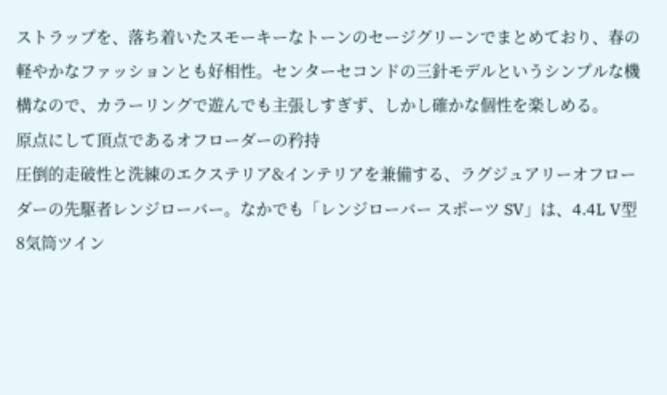ストラップを、落ち着いたスモーキーなトーンのセージグリーンでまとめており、春の軽やかなファッションとも好相性。センターセコンドの三針モデルというシンプルな機構なので、カラーリングで遊んでも主張しすぎず、しかし確かな個性を楽しめる。
原点にして頂点であるオフローダーの矜持
圧倒的走破性と洗練のエクステリア&インテリアを兼備する、ラグジュアリーオフローダーの先駆者レンジローバー。なかでも「レンジローバー スポーツ SV」は、4.4L V型8気筒ツイン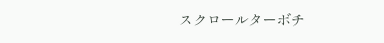スクロールターボチ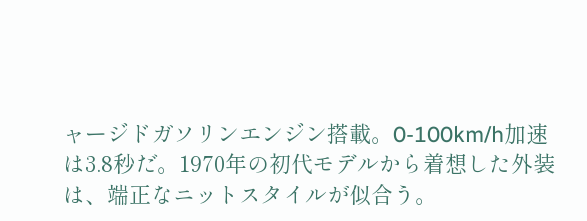ャージドガソリンエンジン搭載。0-100km/h加速は3.8秒だ。1970年の初代モデルから着想した外装は、端正なニットスタイルが似合う。